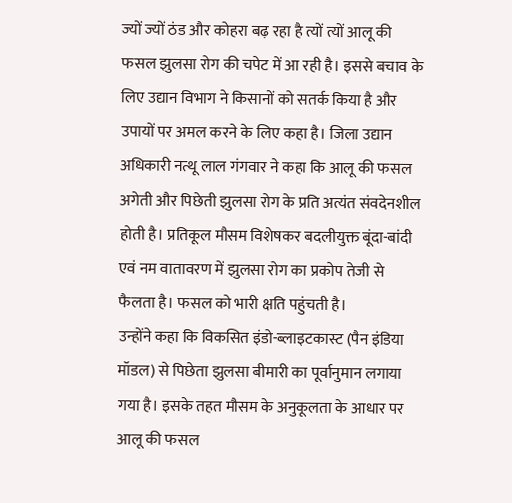ज्यों ज्यों ठंड और कोहरा बढ़ रहा है त्यों त्यों आलू की फसल झुलसा रोग की चपेट में आ रही है। इससे बचाव के लिए उद्यान विभाग ने किसानों को सतर्क किया है और उपायों पर अमल करने के लिए कहा है। जिला उद्यान अधिकारी नत्थू लाल गंगवार ने कहा कि आलू की फसल अगेती और पिछेती झुलसा रोग के प्रति अत्यंत संवदेनशील होती है। प्रतिकूल मौसम विशेषकर बदलीयुक्त बूंदा-बांदी एवं नम वातावरण में झुलसा रोग का प्रकोप तेजी से फैलता है। फसल को भारी क्षति पहुंचती है।
उन्होंने कहा कि विकसित इंडो-ब्लाइटकास्ट (पैन इंडिया मॉडल) से पिछेता झुलसा बीमारी का पूर्वानुमान लगाया गया है। इसके तहत मौसम के अनुकूलता के आधार पर आलू की फसल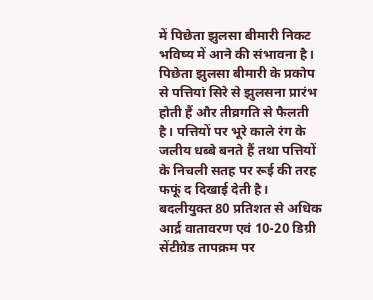में पिछेता झुलसा बीमारी निकट भविष्य में आने की संभावना है। पिछेता झुलसा बीमारी के प्रकोप से पत्तियां सिरे से झुलसना प्रारंभ होती हैं और तीव्रगति से फैलती है। पत्तियों पर भूरे काले रंग के जलीय धब्बे बनते हैं तथा पत्तियों के निचली सतह पर रूई की तरह फफूं द दिखाई देती है। बदलीयुक्त 80 प्रतिशत से अधिक आर्द्र वातावरण एवं 10-20 डिग्री सेंटीग्रेड तापक्रम पर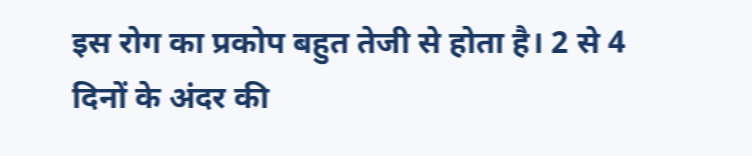इस रोग का प्रकोप बहुत तेजी से होता है। 2 से 4 दिनों के अंदर की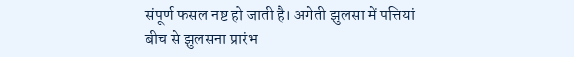संपूर्ण फसल नष्ट हो जाती है। अगेती झुलसा में पत्तियां बीच से झुलसना प्रारंभ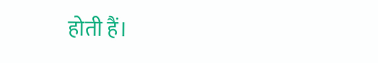होती हैं।